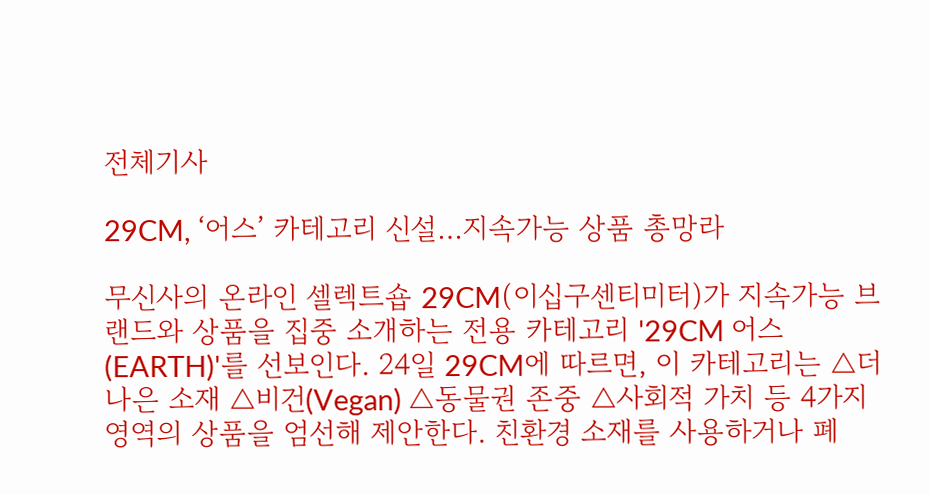전체기사

29CM, ‘어스’ 카테고리 신설…지속가능 상품 총망라

무신사의 온라인 셀렉트숍 29CM(이십구센티미터)가 지속가능 브랜드와 상품을 집중 소개하는 전용 카테고리 '29CM 어스(EARTH)'를 선보인다. 24일 29CM에 따르면, 이 카테고리는 △더 나은 소재 △비건(Vegan) △동물권 존중 △사회적 가치 등 4가지 영역의 상품을 엄선해 제안한다. 친환경 소재를 사용하거나 폐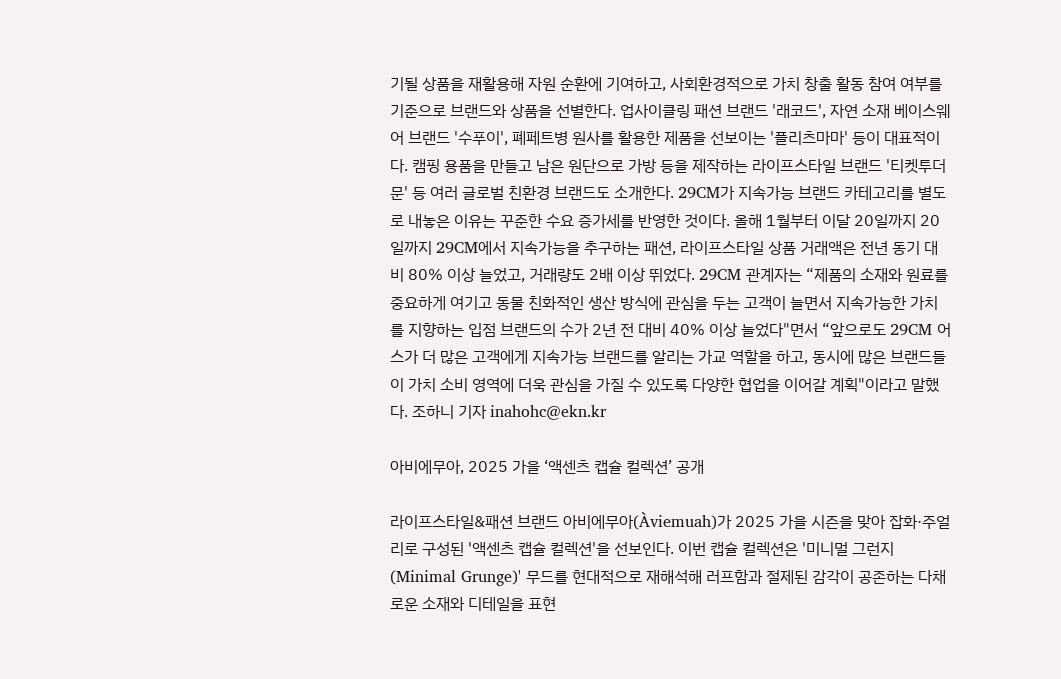기될 상품을 재활용해 자원 순환에 기여하고, 사회환경적으로 가치 창출 활동 참여 여부를 기준으로 브랜드와 상품을 선별한다. 업사이클링 패션 브랜드 '래코드', 자연 소재 베이스웨어 브랜드 '수푸이', 폐페트병 원사를 활용한 제품을 선보이는 '플리츠마마' 등이 대표적이다. 캠핑 용품을 만들고 남은 원단으로 가방 등을 제작하는 라이프스타일 브랜드 '티켓투더문' 등 여러 글로벌 친환경 브랜드도 소개한다. 29CM가 지속가능 브랜드 카테고리를 별도로 내놓은 이유는 꾸준한 수요 증가세를 반영한 것이다. 올해 1월부터 이달 20일까지 20일까지 29CM에서 지속가능을 추구하는 패션, 라이프스타일 상품 거래액은 전년 동기 대비 80% 이상 늘었고, 거래량도 2배 이상 뛰었다. 29CM 관계자는 “제품의 소재와 원료를 중요하게 여기고 동물 친화적인 생산 방식에 관심을 두는 고객이 늘면서 지속가능한 가치를 지향하는 입점 브랜드의 수가 2년 전 대비 40% 이상 늘었다"면서 “앞으로도 29CM 어스가 더 많은 고객에게 지속가능 브랜드를 알리는 가교 역할을 하고, 동시에 많은 브랜드들이 가치 소비 영역에 더욱 관심을 가질 수 있도록 다양한 협업을 이어갈 계획"이라고 말했다. 조하니 기자 inahohc@ekn.kr

아비에무아, 2025 가을 ‘액센츠 캡슐 컬렉션’ 공개

라이프스타일&패션 브랜드 아비에무아(Àviemuah)가 2025 가을 시즌을 맞아 잡화·주얼리로 구성된 '액센츠 캡슐 컬렉션'을 선보인다. 이번 캡슐 컬렉션은 '미니멀 그런지(Minimal Grunge)' 무드를 현대적으로 재해석해 러프함과 절제된 감각이 공존하는 다채로운 소재와 디테일을 표현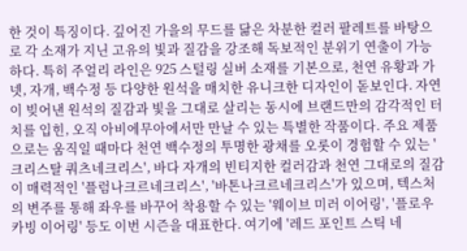한 것이 특징이다. 깊어진 가을의 무드를 닮은 차분한 컬러 팔레트를 바탕으로 각 소재가 지닌 고유의 빛과 질감을 강조해 독보적인 분위기 연출이 가능하다. 특히 주얼리 라인은 925 스털링 실버 소재를 기본으로, 천연 유황과 가넷, 자개, 백수정 등 다양한 원석을 매치한 유니크한 디자인이 돋보인다. 자연이 빚어낸 원석의 질감과 빛을 그대로 살리는 동시에 브랜드만의 감각적인 터치를 입힌, 오직 아비에무아에서만 만날 수 있는 특별한 작품이다. 주요 제품으로는 움직일 때마다 천연 백수정의 투명한 광채를 오롯이 경험할 수 있는 '크리스탈 쿼츠네크리스', 바다 자개의 빈티지한 컬러감과 천연 그대로의 질감이 매력적인 '플럼나크르네크리스', '바톤나크르네크리스'가 있으며, 텍스처의 변주를 통해 좌우를 바꾸어 착용할 수 있는 '웨이브 미러 이어링', '플로우 카빙 이어링' 등도 이번 시즌을 대표한다. 여기에 '레드 포인트 스틱 네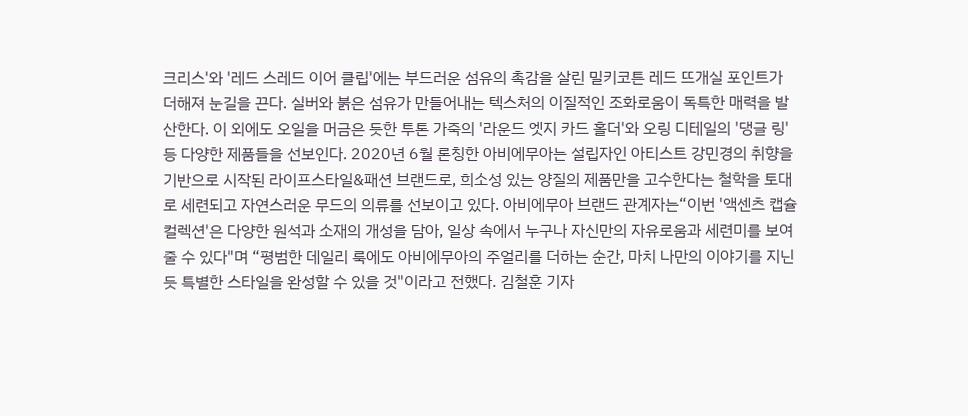크리스'와 '레드 스레드 이어 클립'에는 부드러운 섬유의 촉감을 살린 밀키코튼 레드 뜨개실 포인트가 더해져 눈길을 끈다. 실버와 붉은 섬유가 만들어내는 텍스처의 이질적인 조화로움이 독특한 매력을 발산한다. 이 외에도 오일을 머금은 듯한 투톤 가죽의 '라운드 엣지 카드 홀더'와 오링 디테일의 '댕글 링' 등 다양한 제품들을 선보인다. 2020년 6월 론칭한 아비에무아는 설립자인 아티스트 강민경의 취향을 기반으로 시작된 라이프스타일&패션 브랜드로, 희소성 있는 양질의 제품만을 고수한다는 철학을 토대로 세련되고 자연스러운 무드의 의류를 선보이고 있다. 아비에무아 브랜드 관계자는“이번 '액센츠 캡슐 컬렉션'은 다양한 원석과 소재의 개성을 담아, 일상 속에서 누구나 자신만의 자유로움과 세련미를 보여줄 수 있다"며 “평범한 데일리 룩에도 아비에무아의 주얼리를 더하는 순간, 마치 나만의 이야기를 지닌 듯 특별한 스타일을 완성할 수 있을 것"이라고 전했다. 김철훈 기자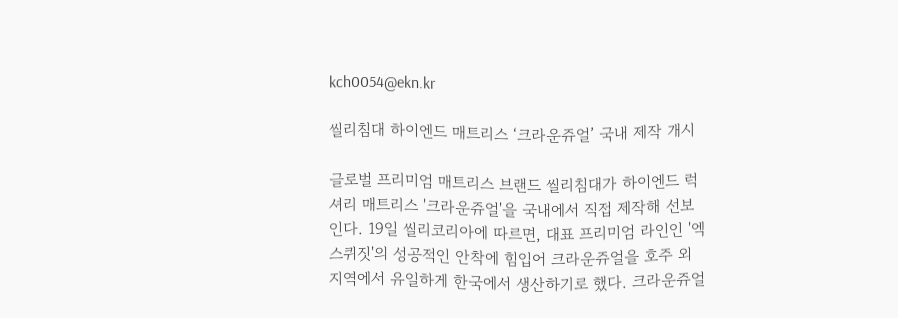kch0054@ekn.kr

씰리침대 하이엔드 매트리스 ‘크라운쥬얼’ 국내 제작 개시

글로벌 프리미엄 매트리스 브랜드 씰리침대가 하이엔드 럭셔리 매트리스 '크라운쥬얼'을 국내에서 직접 제작해 선보인다. 19일 씰리코리아에 따르면, 대표 프리미엄 라인인 '엑스퀴짓'의 성공적인 안착에 힘입어 크라운쥬얼을 호주 외 지역에서 유일하게 한국에서 생산하기로 했다. 크라운쥬얼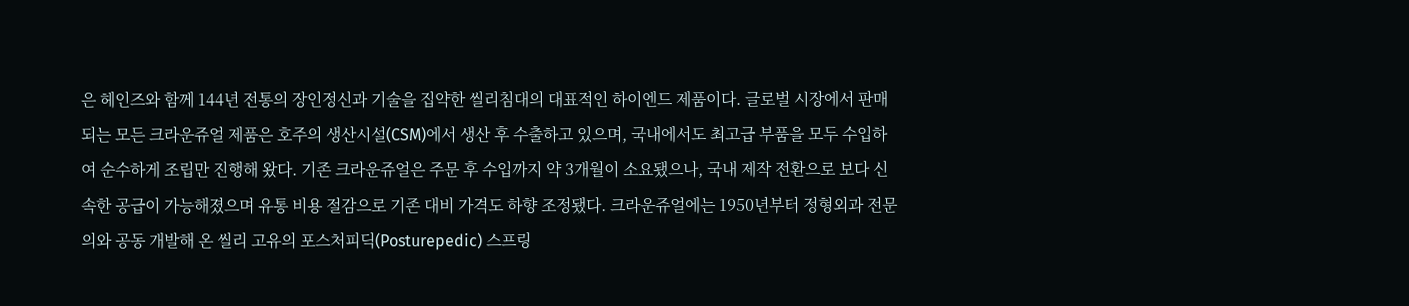은 헤인즈와 함께 144년 전통의 장인정신과 기술을 집약한 씰리침대의 대표적인 하이엔드 제품이다. 글로벌 시장에서 판매되는 모든 크라운쥬얼 제품은 호주의 생산시설(CSM)에서 생산 후 수출하고 있으며, 국내에서도 최고급 부품을 모두 수입하여 순수하게 조립만 진행해 왔다. 기존 크라운쥬얼은 주문 후 수입까지 약 3개월이 소요됐으나, 국내 제작 전환으로 보다 신속한 공급이 가능해졌으며 유통 비용 절감으로 기존 대비 가격도 하향 조정됐다. 크라운쥬얼에는 1950년부터 정형외과 전문의와 공동 개발해 온 씰리 고유의 포스처피딕(Posturepedic) 스프링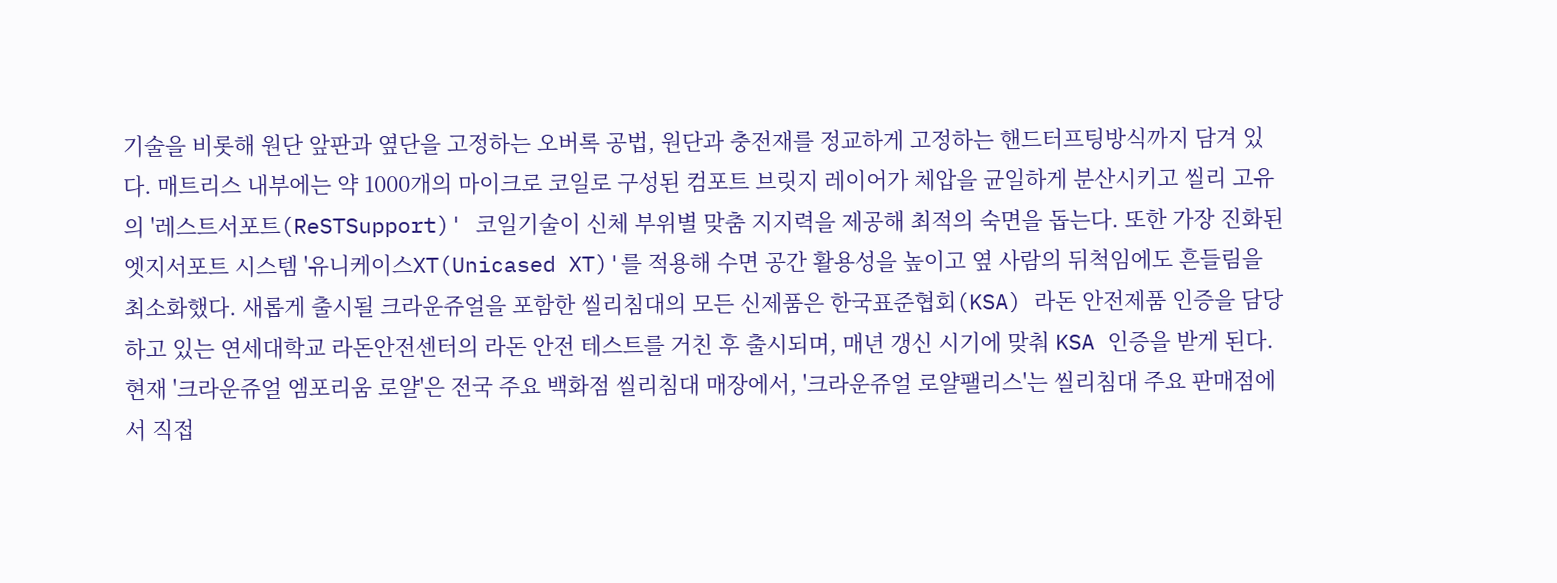기술을 비롯해 원단 앞판과 옆단을 고정하는 오버록 공법, 원단과 충전재를 정교하게 고정하는 핸드터프팅방식까지 담겨 있다. 매트리스 내부에는 약 1000개의 마이크로 코일로 구성된 컴포트 브릿지 레이어가 체압을 균일하게 분산시키고 씰리 고유의 '레스트서포트(ReSTSupport)' 코일기술이 신체 부위별 맞춤 지지력을 제공해 최적의 숙면을 돕는다. 또한 가장 진화된 엣지서포트 시스템 '유니케이스XT(Unicased XT)'를 적용해 수면 공간 활용성을 높이고 옆 사람의 뒤척임에도 흔들림을 최소화했다. 새롭게 출시될 크라운쥬얼을 포함한 씰리침대의 모든 신제품은 한국표준협회(KSA) 라돈 안전제품 인증을 담당하고 있는 연세대학교 라돈안전센터의 라돈 안전 테스트를 거친 후 출시되며, 매년 갱신 시기에 맞춰 KSA 인증을 받게 된다. 현재 '크라운쥬얼 엠포리움 로얄'은 전국 주요 백화점 씰리침대 매장에서, '크라운쥬얼 로얄팰리스'는 씰리침대 주요 판매점에서 직접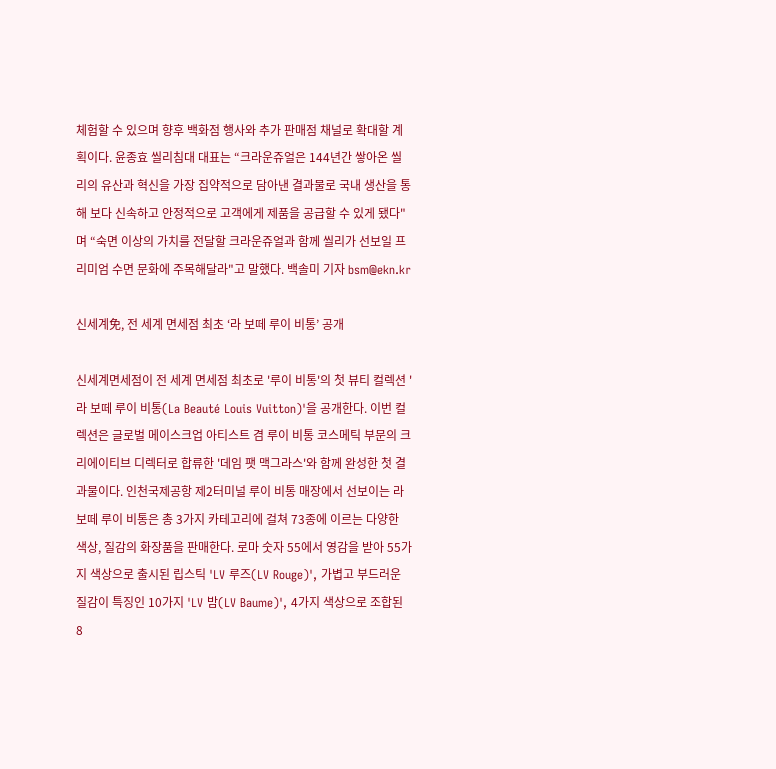체험할 수 있으며 향후 백화점 행사와 추가 판매점 채널로 확대할 계획이다. 윤종효 씰리침대 대표는 “크라운쥬얼은 144년간 쌓아온 씰리의 유산과 혁신을 가장 집약적으로 담아낸 결과물로 국내 생산을 통해 보다 신속하고 안정적으로 고객에게 제품을 공급할 수 있게 됐다"며 “숙면 이상의 가치를 전달할 크라운쥬얼과 함께 씰리가 선보일 프리미엄 수면 문화에 주목해달라"고 말했다. 백솔미 기자 bsm@ekn.kr

신세계免, 전 세계 면세점 최초 ‘라 보떼 루이 비통’ 공개

신세계면세점이 전 세계 면세점 최초로 '루이 비통'의 첫 뷰티 컬렉션 '라 보떼 루이 비통(La Beauté Louis Vuitton)'을 공개한다. 이번 컬렉션은 글로벌 메이스크업 아티스트 겸 루이 비통 코스메틱 부문의 크리에이티브 디렉터로 합류한 '데임 팻 맥그라스'와 함께 완성한 첫 결과물이다. 인천국제공항 제2터미널 루이 비통 매장에서 선보이는 라 보떼 루이 비통은 총 3가지 카테고리에 걸쳐 73종에 이르는 다양한 색상, 질감의 화장품을 판매한다. 로마 숫자 55에서 영감을 받아 55가지 색상으로 출시된 립스틱 'LV 루즈(LV Rouge)', 가볍고 부드러운 질감이 특징인 10가지 'LV 밤(LV Baume)', 4가지 색상으로 조합된 8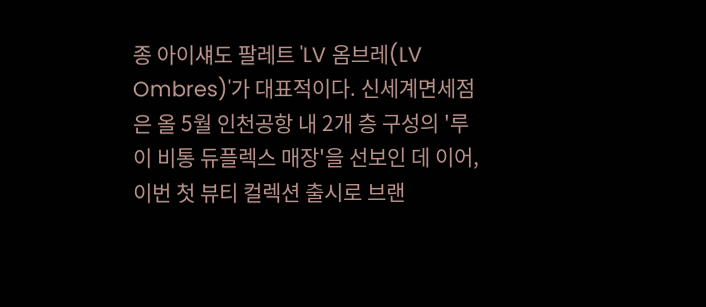종 아이섀도 팔레트 'LV 옴브레(LV Ombres)'가 대표적이다. 신세계면세점은 올 5월 인천공항 내 2개 층 구성의 '루이 비통 듀플렉스 매장'을 선보인 데 이어, 이번 첫 뷰티 컬렉션 출시로 브랜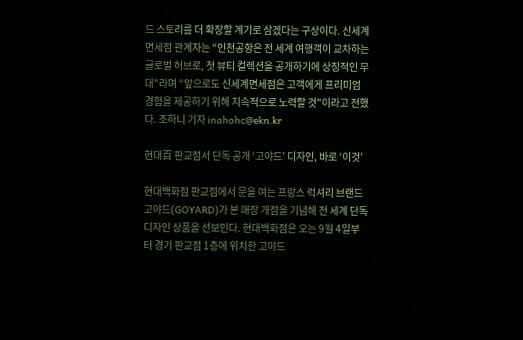드 스토리를 더 확장할 계기로 삼겠다는 구상이다. 신세계면세점 관계자는 “인천공항은 전 세계 여행객이 교차하는 글로벌 허브로, 첫 뷰티 컬렉션을 공개하기에 상징적인 무대"라며 “앞으로도 신세계면세점은 고객에게 프리미엄 경험을 제공하기 위해 지속적으로 노력할 것"이라고 전했다. 조하니 기자 inahohc@ekn.kr

현대百 판교점서 단독 공개 ‘고야드’ 디자인, 바로 ‘이것’

현대백화점 판교점에서 문을 여는 프랑스 럭셔리 브랜드 고야드(GOYARD)가 본 매장 개점을 기념해 전 세계 단독 디자인 상품을 선보인다. 현대백화점은 오는 9월 4일부터 경기 판교점 1층에 위치한 고야드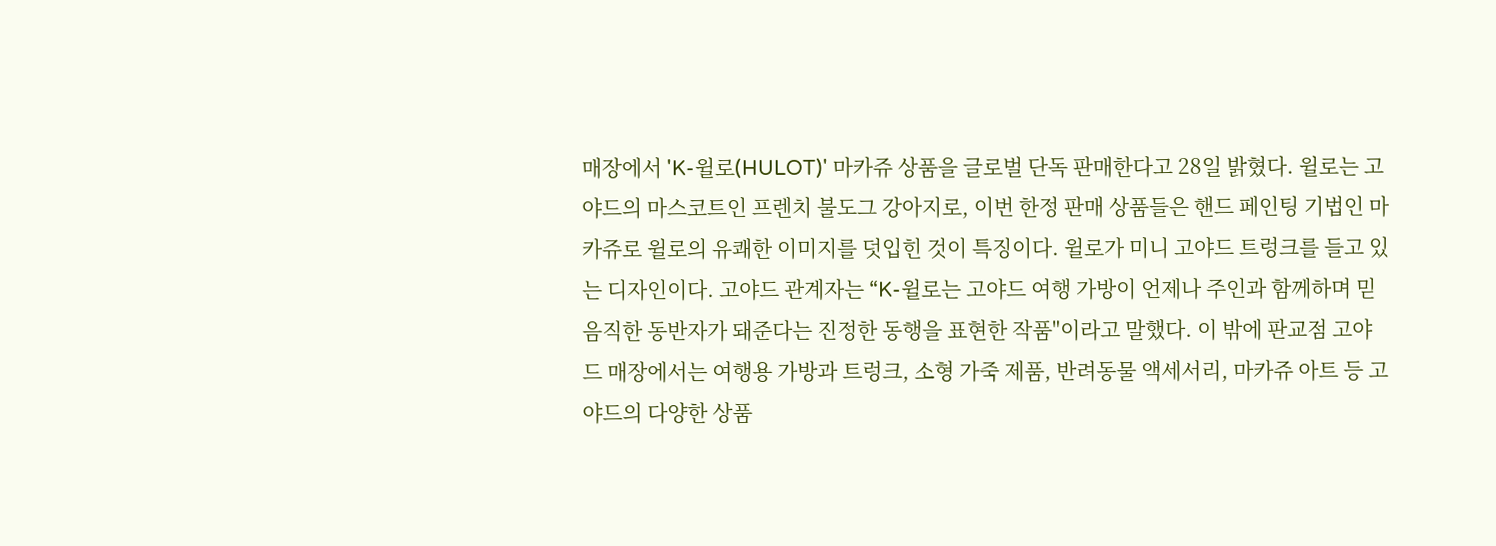매장에서 'K-윌로(HULOT)' 마카쥬 상품을 글로벌 단독 판매한다고 28일 밝혔다. 윌로는 고야드의 마스코트인 프렌치 불도그 강아지로, 이번 한정 판매 상품들은 핸드 페인팅 기법인 마카쥬로 윌로의 유쾌한 이미지를 덧입힌 것이 특징이다. 윌로가 미니 고야드 트렁크를 들고 있는 디자인이다. 고야드 관계자는 “K-윌로는 고야드 여행 가방이 언제나 주인과 함께하며 믿음직한 동반자가 돼준다는 진정한 동행을 표현한 작품"이라고 말했다. 이 밖에 판교점 고야드 매장에서는 여행용 가방과 트렁크, 소형 가죽 제품, 반려동물 액세서리, 마카쥬 아트 등 고야드의 다양한 상품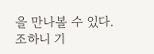을 만나볼 수 있다. 조하니 기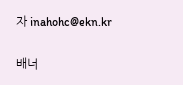자 inahohc@ekn.kr

배너